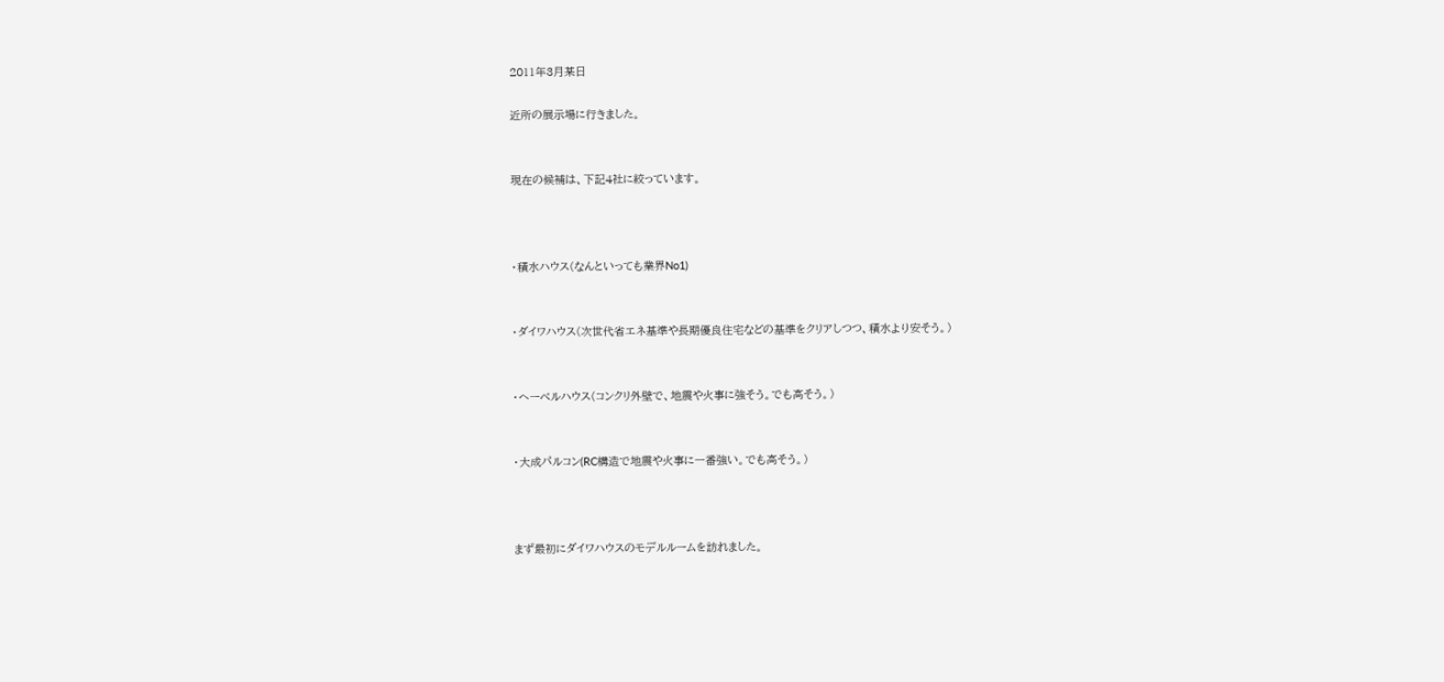2011年3月某日

近所の展示場に行きました。


現在の候補は、下記4社に絞っています。



・積水ハウス(なんといっても業界No1)


・ダイワハウス(次世代省エネ基準や長期優良住宅などの基準をクリアしつつ、積水より安そう。)


・ヘーベルハウス(コンクリ外壁で、地震や火事に強そう。でも高そう。)


・大成パルコン(RC構造で地震や火事に一番強い。でも高そう。)



まず最初にダイワハウスのモデルルームを訪れました。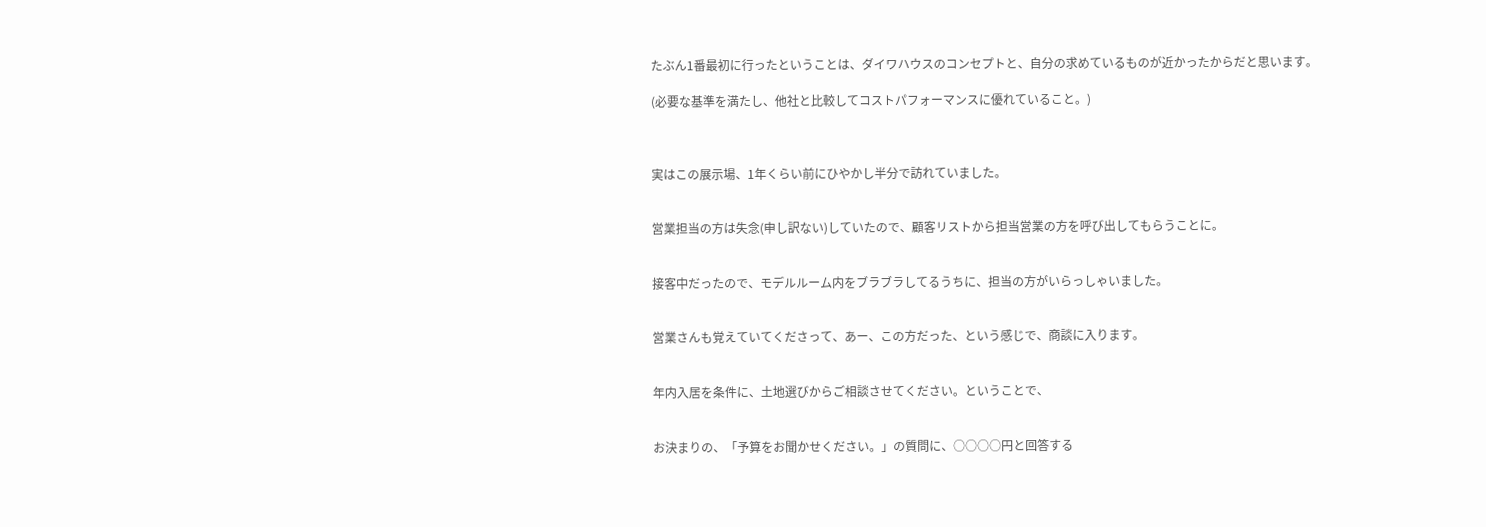たぶん1番最初に行ったということは、ダイワハウスのコンセプトと、自分の求めているものが近かったからだと思います。

(必要な基準を満たし、他社と比較してコストパフォーマンスに優れていること。)



実はこの展示場、1年くらい前にひやかし半分で訪れていました。


営業担当の方は失念(申し訳ない)していたので、顧客リストから担当営業の方を呼び出してもらうことに。


接客中だったので、モデルルーム内をブラブラしてるうちに、担当の方がいらっしゃいました。


営業さんも覚えていてくださって、あー、この方だった、という感じで、商談に入ります。


年内入居を条件に、土地選びからご相談させてください。ということで、


お決まりの、「予算をお聞かせください。」の質問に、○○○○円と回答する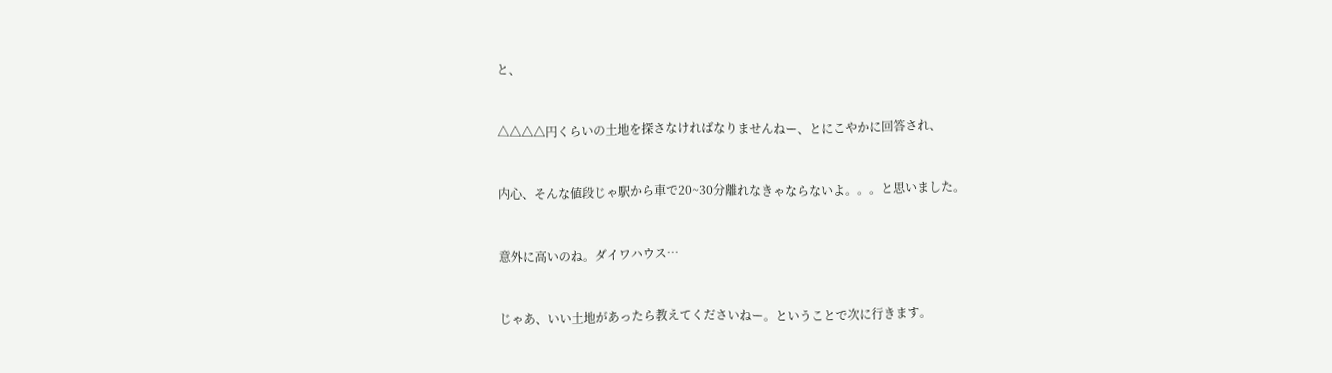と、


△△△△円くらいの土地を探さなければなりませんねー、とにこやかに回答され、


内心、そんな値段じゃ駅から車で20~30分離れなきゃならないよ。。。と思いました。


意外に高いのね。ダイワハウス…


じゃあ、いい土地があったら教えてくださいねー。ということで次に行きます。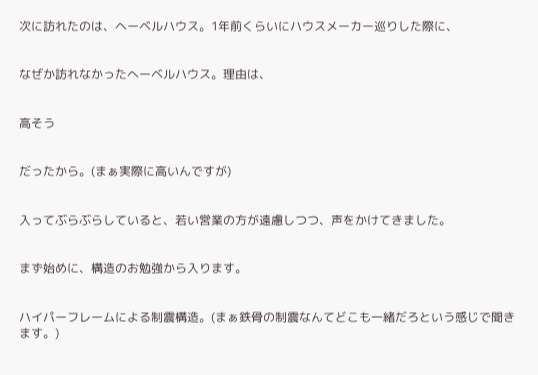次に訪れたのは、ヘーベルハウス。1年前くらいにハウスメーカー巡りした際に、


なぜか訪れなかったへーベルハウス。理由は、


高そう


だったから。(まぁ実際に高いんですが)


入ってぶらぶらしていると、若い営業の方が遠慮しつつ、声をかけてきました。


まず始めに、構造のお勉強から入ります。


ハイパーフレームによる制震構造。(まぁ鉄骨の制震なんてどこも一緒だろという感じで聞きます。)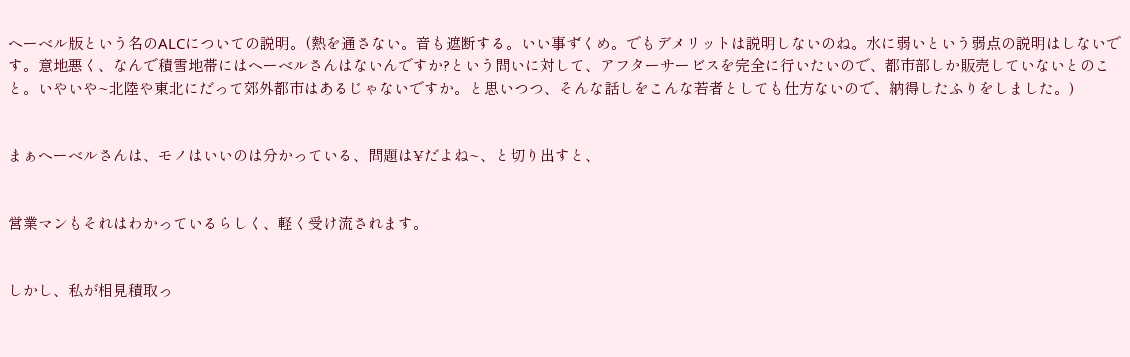ヘーベル版という名のALCについての説明。(熱を通さない。音も遮断する。いい事ずくめ。でもデメリットは説明しないのね。水に弱いという弱点の説明はしないです。意地悪く、なんで積雪地帯にはヘーベルさんはないんですか?という問いに対して、アフターサービスを完全に行いたいので、都市部しか販売していないとのこと。いやいや~北陸や東北にだって郊外都市はあるじゃないですか。と思いつつ、そんな話しをこんな若者としても仕方ないので、納得したふりをしました。)


まぁヘーベルさんは、モノはいいのは分かっている、問題は¥だよね~、と切り出すと、


営業マンもそれはわかっているらしく、軽く受け流されます。


しかし、私が相見積取っ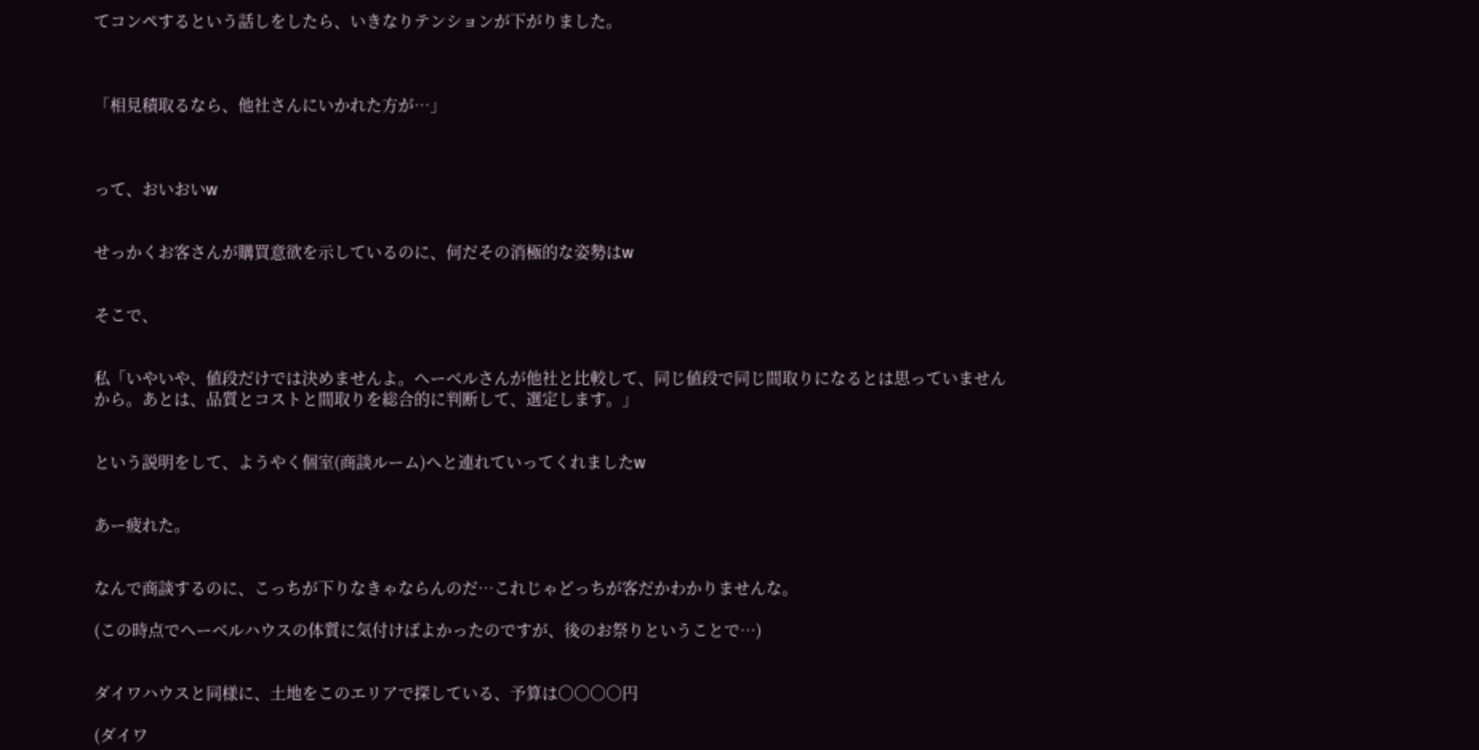てコンペするという話しをしたら、いきなりテンションが下がりました。



「相見積取るなら、他社さんにいかれた方が…」



って、おいおいw


せっかくお客さんが購買意欲を示しているのに、何だその消極的な姿勢はw


そこで、


私「いやいや、値段だけでは決めませんよ。ヘーベルさんが他社と比較して、同じ値段で同じ間取りになるとは思っていませんから。あとは、品質とコストと間取りを総合的に判断して、選定します。」


という説明をして、ようやく個室(商談ルーム)へと連れていってくれましたw


あー疲れた。


なんで商談するのに、こっちが下りなきゃならんのだ…これじゃどっちが客だかわかりませんな。

(この時点でヘーベルハウスの体質に気付けばよかったのですが、後のお祭りということで…)


ダイワハウスと同様に、土地をこのエリアで探している、予算は○○○○円

(ダイワ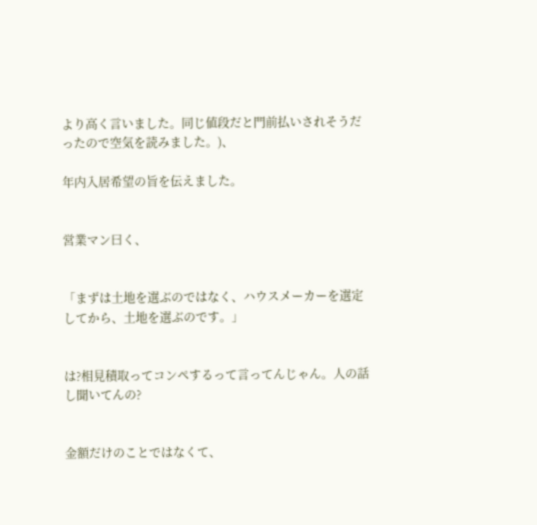より高く言いました。同じ値段だと門前払いされそうだったので空気を読みました。)、

年内入居希望の旨を伝えました。


営業マン曰く、


「まずは土地を選ぶのではなく、ハウスメーカーを選定してから、土地を選ぶのです。」


は?相見積取ってコンペするって言ってんじゃん。人の話し聞いてんの?


金額だけのことではなくて、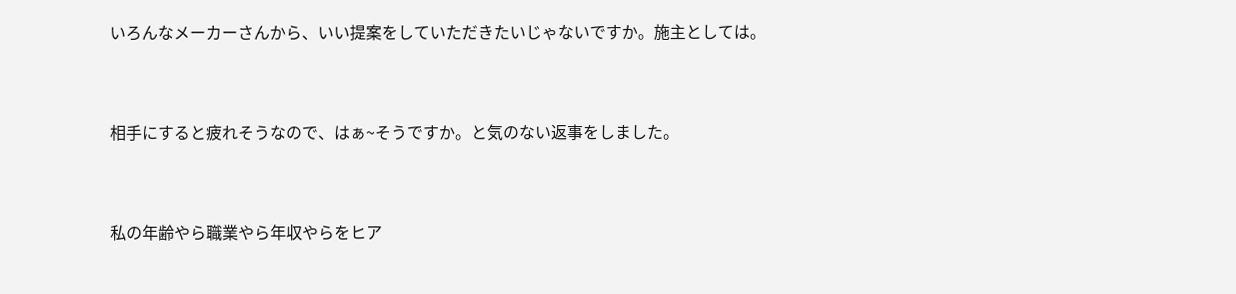いろんなメーカーさんから、いい提案をしていただきたいじゃないですか。施主としては。


相手にすると疲れそうなので、はぁ~そうですか。と気のない返事をしました。


私の年齢やら職業やら年収やらをヒア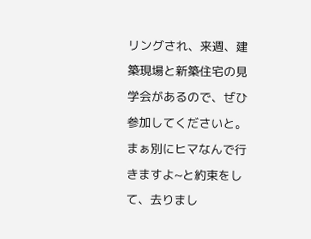リングされ、来週、建築現場と新築住宅の見学会があるので、ぜひ参加してくださいと。まぁ別にヒマなんで行きますよ~と約束をして、去りまし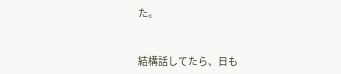た。


結構話してたら、日も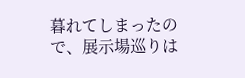暮れてしまったので、展示場巡りは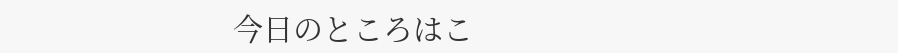今日のところはこ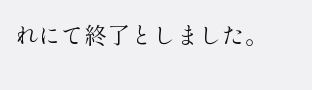れにて終了としました。